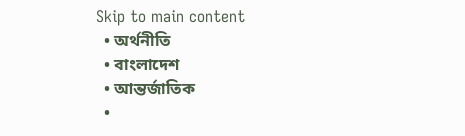Skip to main content
  • অর্থনীতি
  • বাংলাদেশ
  • আন্তর্জাতিক
  •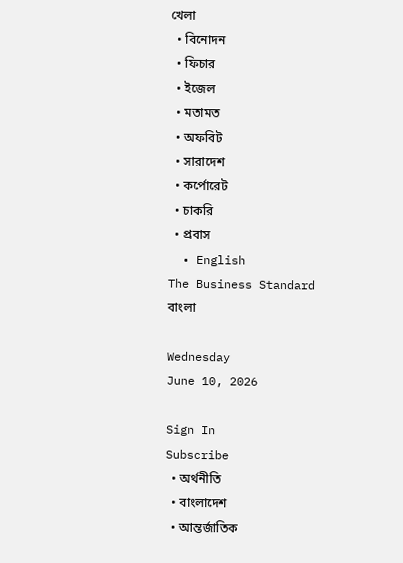খেলা
  • বিনোদন
  • ফিচার
  • ইজেল
  • মতামত
  • অফবিট
  • সারাদেশ
  • কর্পোরেট
  • চাকরি
  • প্রবাস
  • English
The Business Standard বাংলা

Wednesday
June 10, 2026

Sign In
Subscribe
  • অর্থনীতি
  • বাংলাদেশ
  • আন্তর্জাতিক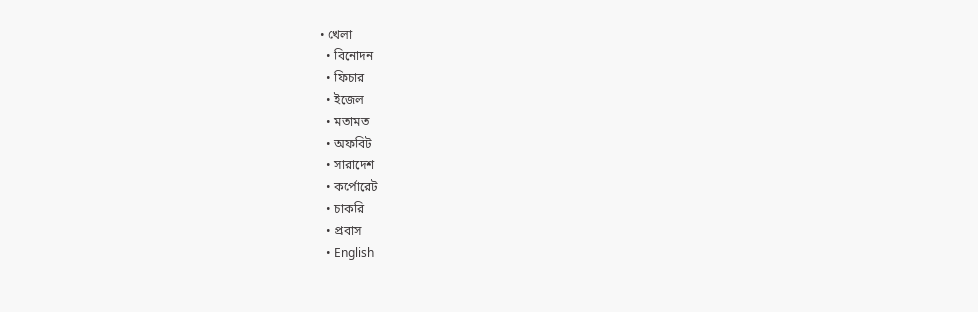• খেলা
  • বিনোদন
  • ফিচার
  • ইজেল
  • মতামত
  • অফবিট
  • সারাদেশ
  • কর্পোরেট
  • চাকরি
  • প্রবাস
  • English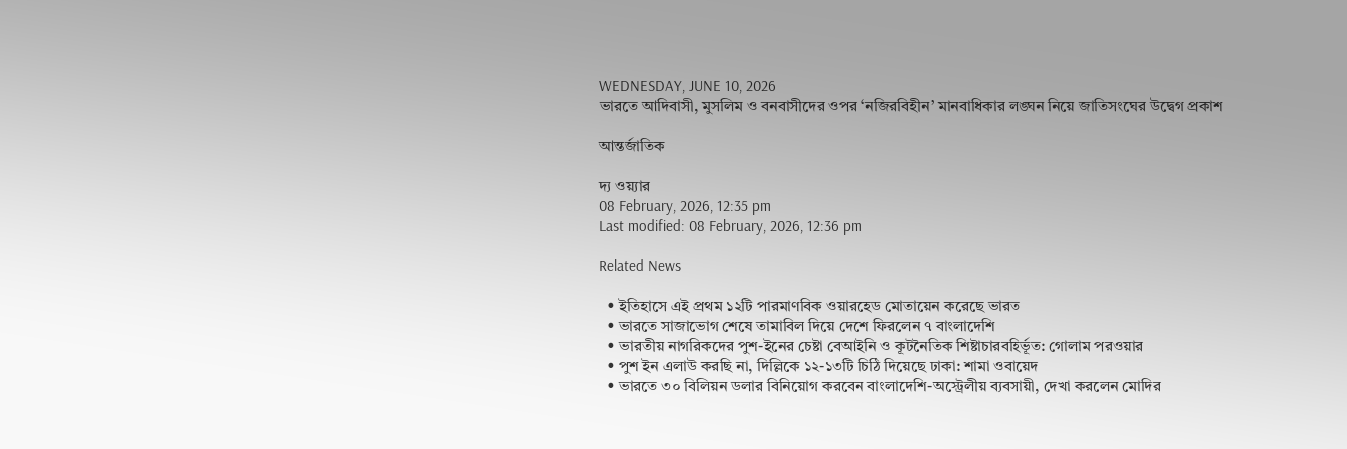WEDNESDAY, JUNE 10, 2026
ভারতে আদিবাসী, মুসলিম ও বনবাসীদের ওপর ‘নজিরবিহীন’ মানবাধিকার লঙ্ঘন নিয়ে জাতিসংঘের উদ্বেগ প্রকাশ

আন্তর্জাতিক

দ্য ওয়্যার
08 February, 2026, 12:35 pm
Last modified: 08 February, 2026, 12:36 pm

Related News

  • ইতিহাসে এই প্রথম ১২টি পারমাণবিক ওয়ারহেড মোতায়েন করেছে ভারত
  • ভারতে সাজাভোগ শেষে তামাবিল দিয়ে দেশে ফিরলেন ৭ বাংলাদেশি
  • ভারতীয় নাগরিকদের পুশ-ইনের চেষ্টা বেআইনি ও কূটনৈতিক শিষ্টাচারবহির্ভূত: গোলাম পরওয়ার
  • পুশ ইন এলাউ করছি না, দিল্লিকে ১২-১৩টি চিঠি দিয়েছে ঢাকা: শামা ওবায়েদ
  • ভারতে ৩০ বিলিয়ন ডলার বিনিয়োগ করবেন বাংলাদেশি-অস্ট্রেলীয় ব্যবসায়ী, দেখা করলেন মোদির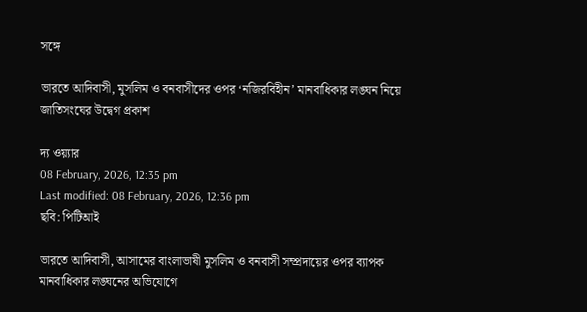সঙ্গে

ভারতে আদিবাসী, মুসলিম ও বনবাসীদের ওপর ‘নজিরবিহীন’ মানবাধিকার লঙ্ঘন নিয়ে জাতিসংঘের উদ্বেগ প্রকাশ

দ্য ওয়্যার
08 February, 2026, 12:35 pm
Last modified: 08 February, 2026, 12:36 pm
ছবি: পিটিআই

ভারতে আদিবাসী, আসামের বাংলাভাষী মুসলিম ও বনবাসী সম্প্রদায়ের ওপর ব্যাপক মানবাধিকার লঙ্ঘনের অভিযোগে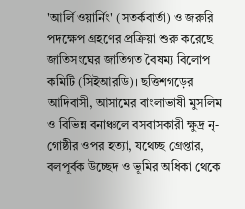'আর্লি ওয়ার্নিং' (সতর্কবার্তা) ও জরুরি পদক্ষেপ গ্রহণের প্রক্রিয়া শুরু করেছে জাতিসংঘের জাতিগত বৈষম্য বিলোপ কমিটি (সিইআরডি)। ছত্তিশগড়ের আদিবাসী, আসামের বাংলাভাষী মুসলিম ও বিভিন্ন বনাঞ্চলে বসবাসকারী ক্ষুদ্র নৃ-গোষ্ঠীর ওপর হত্যা, যথেচ্ছ গ্রেপ্তার, বলপূর্বক উচ্ছেদ ও ভূমির অধিকা থেকে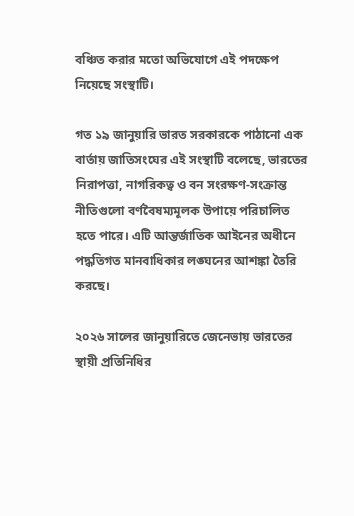বঞ্চিত করার মতো অভিযোগে এই পদক্ষেপ নিয়েছে সংস্থাটি।

গত ১৯ জানুয়ারি ভারত সরকারকে পাঠানো এক বার্তায় জাতিসংঘের এই সংস্থাটি বলেছে, ভারতের নিরাপত্তা, নাগরিকত্ব ও বন সংরক্ষণ-সংক্রান্ত নীতিগুলো বর্ণবৈষম্যমূলক উপায়ে পরিচালিত হতে পারে। এটি আন্তর্জাতিক আইনের অধীনে পদ্ধতিগত মানবাধিকার লঙ্ঘনের আশঙ্কা তৈরি করছে।

২০২৬ সালের জানুয়ারিতে জেনেভায় ভারতের স্থায়ী প্রতিনিধির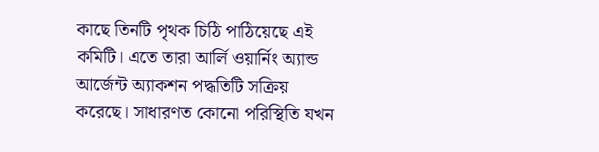কাছে তিনটি পৃথক চিঠি পাঠিয়েছে এই কমিটি। এতে তারা আর্লি ওয়ার্নিং অ্যান্ড আর্জেন্ট অ্যাকশন পদ্ধতিটি সক্রিয় করেছে। সাধারণত কোনো পরিস্থিতি যখন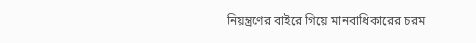নিয়ন্ত্রণের বাইরে গিয়ে মানবাধিকারের চরম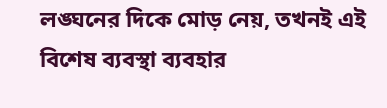লঙ্ঘনের দিকে মোড় নেয়, তখনই এই বিশেষ ব্যবস্থা ব্যবহার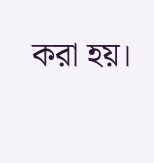করা হয়।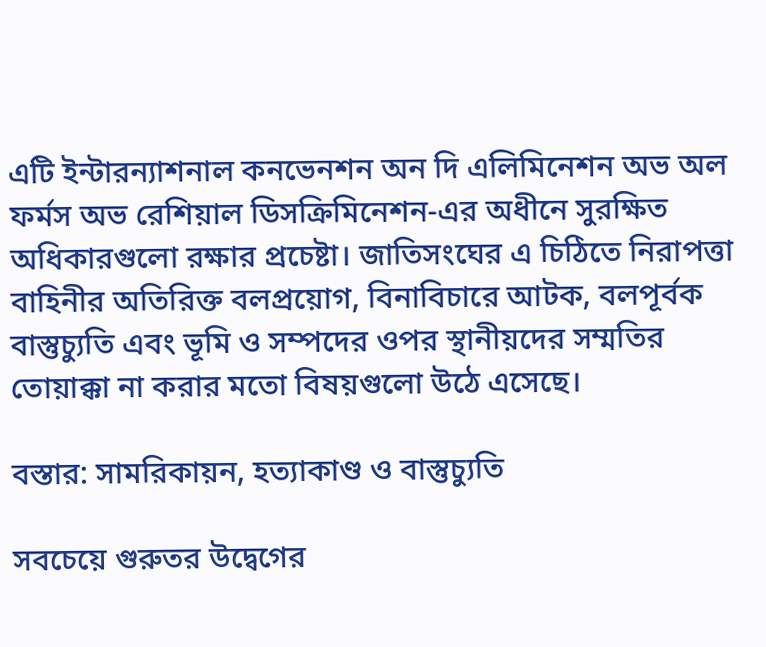এটি ইন্টারন্যাশনাল কনভেনশন অন দি এলিমিনেশন অভ অল ফর্মস অভ রেশিয়াল ডিসক্রিমিনেশন-এর অধীনে সুরক্ষিত অধিকারগুলো রক্ষার প্রচেষ্টা। জাতিসংঘের এ চিঠিতে নিরাপত্তা বাহিনীর অতিরিক্ত বলপ্রয়োগ, বিনাবিচারে আটক, বলপূর্বক বাস্তুচ্যুতি এবং ভূমি ও সম্পদের ওপর স্থানীয়দের সম্মতির তোয়াক্কা না করার মতো বিষয়গুলো উঠে এসেছে।

বস্তার: সামরিকায়ন, হত্যাকাণ্ড ও বাস্তুচ্যুতি

সবচেয়ে গুরুতর উদ্বেগের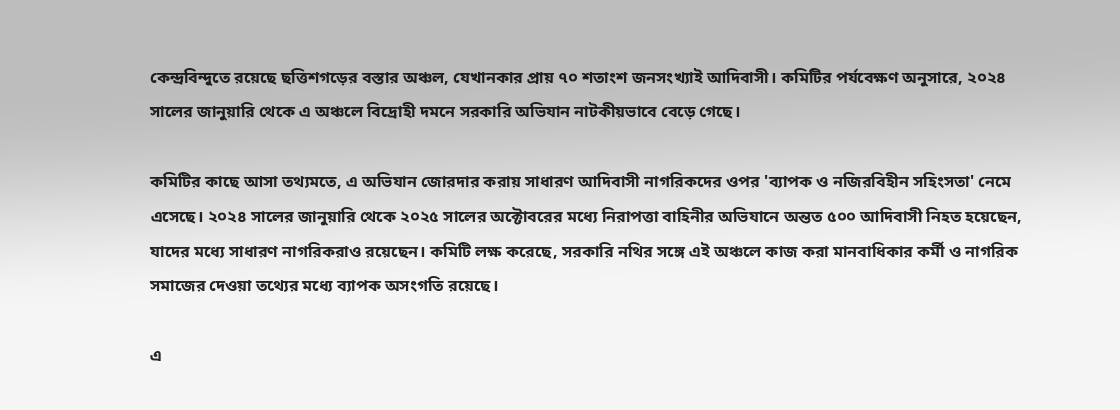কেন্দ্রবিন্দুতে রয়েছে ছত্তিশগড়ের বস্তার অঞ্চল, যেখানকার প্রায় ৭০ শতাংশ জনসংখ্যাই আদিবাসী। কমিটির পর্যবেক্ষণ অনুসারে, ২০২৪ সালের জানুয়ারি থেকে এ অঞ্চলে বিদ্রোহী দমনে সরকারি অভিযান নাটকীয়ভাবে বেড়ে গেছে।

কমিটির কাছে আসা তথ্যমতে, এ অভিযান জোরদার করায় সাধারণ আদিবাসী নাগরিকদের ওপর 'ব্যাপক ও নজিরবিহীন সহিংসতা' নেমে এসেছে। ২০২৪ সালের জানুয়ারি থেকে ২০২৫ সালের অক্টোবরের মধ্যে নিরাপত্তা বাহিনীর অভিযানে অন্তত ৫০০ আদিবাসী নিহত হয়েছেন, যাদের মধ্যে সাধারণ নাগরিকরাও রয়েছেন। কমিটি লক্ষ করেছে, সরকারি নথির সঙ্গে এই অঞ্চলে কাজ করা মানবাধিকার কর্মী ও নাগরিক সমাজের দেওয়া তথ্যের মধ্যে ব্যাপক অসংগতি রয়েছে।

এ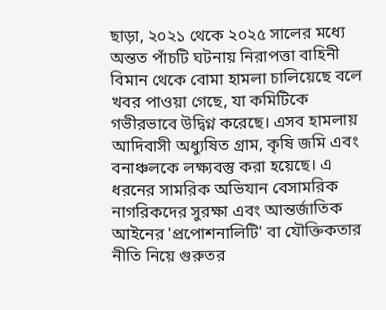ছাড়া, ২০২১ থেকে ২০২৫ সালের মধ্যে অন্তত পাঁচটি ঘটনায় নিরাপত্তা বাহিনী বিমান থেকে বোমা হামলা চালিয়েছে বলে খবর পাওয়া গেছে, যা কমিটিকে গভীরভাবে উদ্বিগ্ন করেছে। এসব হামলায় আদিবাসী অধ্যুষিত গ্রাম, কৃষি জমি এবং বনাঞ্চলকে লক্ষ্যবস্তু করা হয়েছে। এ ধরনের সামরিক অভিযান বেসামরিক নাগরিকদের সুরক্ষা এবং আন্তর্জাতিক আইনের 'প্রপোশনালিটি' বা যৌক্তিকতার নীতি নিয়ে গুরুতর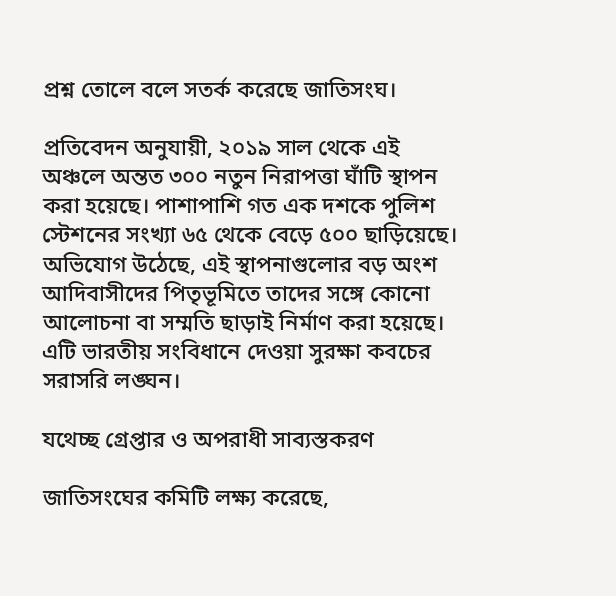প্রশ্ন তোলে বলে সতর্ক করেছে জাতিসংঘ।

প্রতিবেদন অনুযায়ী, ২০১৯ সাল থেকে এই অঞ্চলে অন্তত ৩০০ নতুন নিরাপত্তা ঘাঁটি স্থাপন করা হয়েছে। পাশাপাশি গত এক দশকে পুলিশ স্টেশনের সংখ্যা ৬৫ থেকে বেড়ে ৫০০ ছাড়িয়েছে। অভিযোগ উঠেছে, এই স্থাপনাগুলোর বড় অংশ আদিবাসীদের পিতৃভূমিতে তাদের সঙ্গে কোনো আলোচনা বা সম্মতি ছাড়াই নির্মাণ করা হয়েছে। এটি ভারতীয় সংবিধানে দেওয়া সুরক্ষা কবচের সরাসরি লঙ্ঘন।

যথেচ্ছ গ্রেপ্তার ও অপরাধী সাব্যস্তকরণ

জাতিসংঘের কমিটি লক্ষ্য করেছে,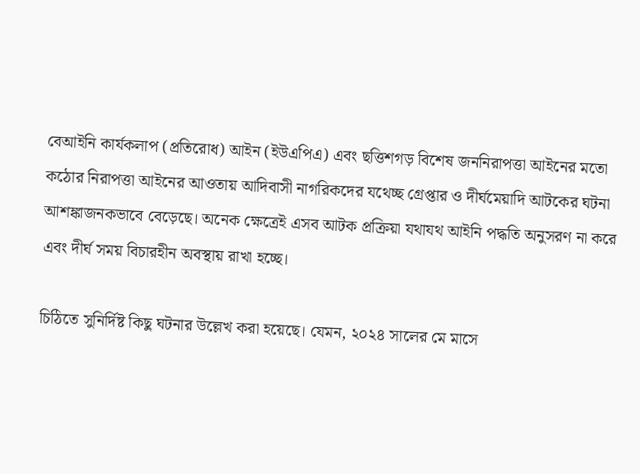বেআইনি কার্যকলাপ (প্রতিরোধ) আইন (ইউএপিএ) এবং ছত্তিশগড় বিশেষ জননিরাপত্তা আইনের মতো কঠোর নিরাপত্তা আইনের আওতায় আদিবাসী নাগরিকদের যথেচ্ছ গ্রেপ্তার ও দীর্ঘমেয়াদি আটকের ঘটনা আশঙ্কাজনকভাবে বেড়েছে। অনেক ক্ষেত্রেই এসব আটক প্রক্রিয়া যথাযথ আইনি পদ্ধতি অনুসরণ না করে এবং দীর্ঘ সময় বিচারহীন অবস্থায় রাখা হচ্ছে।

চিঠিতে সুনির্দিষ্ট কিছু ঘটনার উল্লেখ করা হয়েছে। যেমন, ২০২৪ সালের মে মাসে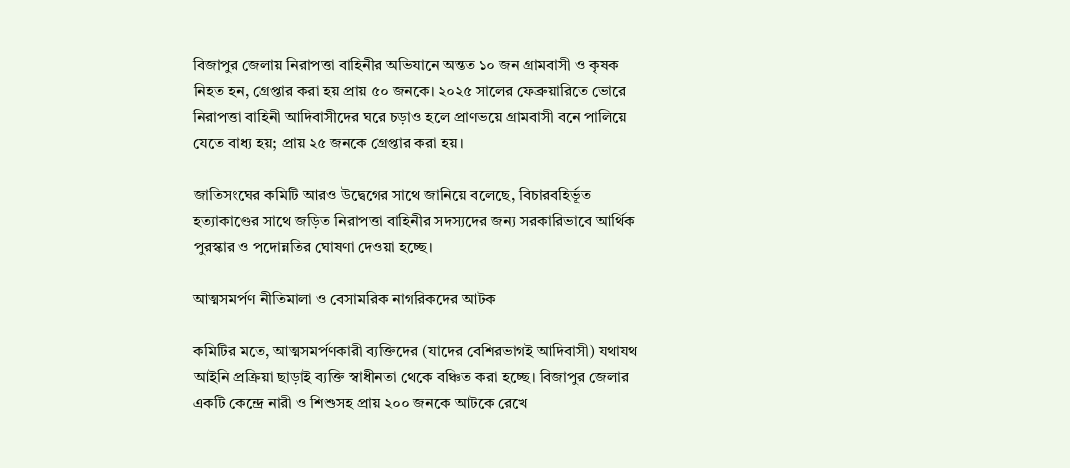বিজাপুর জেলায় নিরাপত্তা বাহিনীর অভিযানে অন্তত ১০ জন গ্রামবাসী ও কৃষক নিহত হন, গ্রেপ্তার করা হয় প্রায় ৫০ জনকে। ২০২৫ সালের ফেব্রুয়ারিতে ভোরে নিরাপত্তা বাহিনী আদিবাসীদের ঘরে চড়াও হলে প্রাণভয়ে গ্রামবাসী বনে পালিয়ে যেতে বাধ্য হয়; প্রায় ২৫ জনকে গ্রেপ্তার করা হয়।

জাতিসংঘের কমিটি আরও উদ্বেগের সাথে জানিয়ে বলেছে, বিচারবহির্ভূত হত্যাকাণ্ডের সাথে জড়িত নিরাপত্তা বাহিনীর সদস্যদের জন্য সরকারিভাবে আর্থিক পুরস্কার ও পদোন্নতির ঘোষণা দেওয়া হচ্ছে।

আত্মসমর্পণ নীতিমালা ও বেসামরিক নাগরিকদের আটক

কমিটির মতে, আত্মসমর্পণকারী ব্যক্তিদের (যাদের বেশিরভাগই আদিবাসী) যথাযথ আইনি প্রক্রিয়া ছাড়াই ব্যক্তি স্বাধীনতা থেকে বঞ্চিত করা হচ্ছে। বিজাপুর জেলার একটি কেন্দ্রে নারী ও শিশুসহ প্রায় ২০০ জনকে আটকে রেখে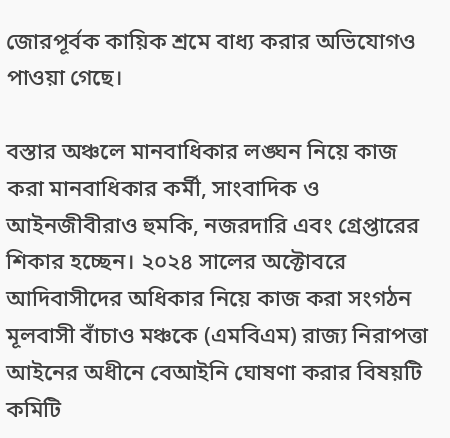জোরপূর্বক কায়িক শ্রমে বাধ্য করার অভিযোগও পাওয়া গেছে।

বস্তার অঞ্চলে মানবাধিকার লঙ্ঘন নিয়ে কাজ করা মানবাধিকার কর্মী, সাংবাদিক ও আইনজীবীরাও হুমকি, নজরদারি এবং গ্রেপ্তারের শিকার হচ্ছেন। ২০২৪ সালের অক্টোবরে আদিবাসীদের অধিকার নিয়ে কাজ করা সংগঠন মূলবাসী বাঁচাও মঞ্চকে (এমবিএম) রাজ্য নিরাপত্তা আইনের অধীনে বেআইনি ঘোষণা করার বিষয়টি কমিটি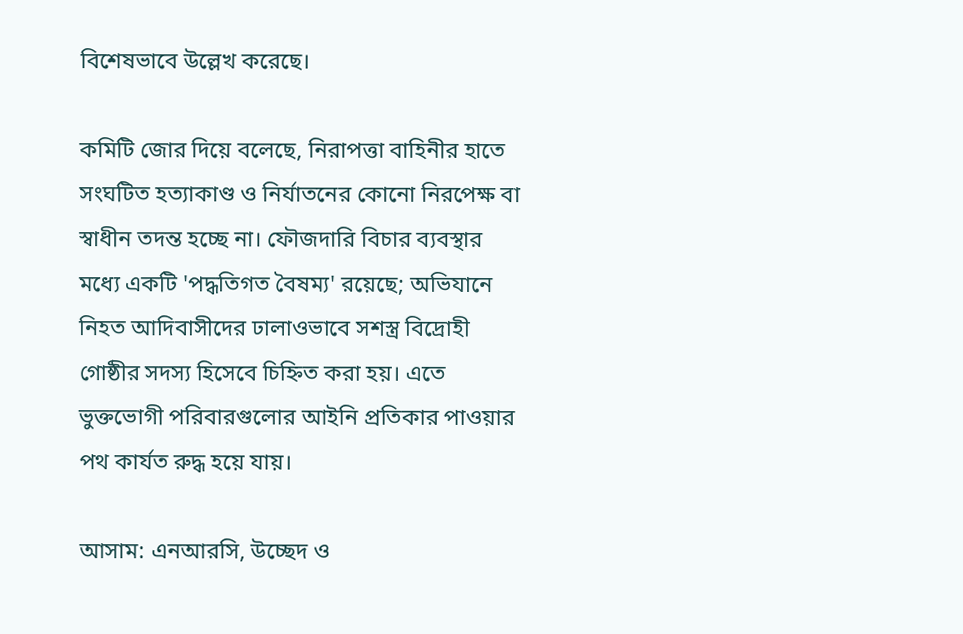বিশেষভাবে উল্লেখ করেছে।

কমিটি জোর দিয়ে বলেছে, নিরাপত্তা বাহিনীর হাতে সংঘটিত হত্যাকাণ্ড ও নির্যাতনের কোনো নিরপেক্ষ বা স্বাধীন তদন্ত হচ্ছে না। ফৌজদারি বিচার ব্যবস্থার মধ্যে একটি 'পদ্ধতিগত বৈষম্য' রয়েছে; অভিযানে নিহত আদিবাসীদের ঢালাওভাবে সশস্ত্র বিদ্রোহী গোষ্ঠীর সদস্য হিসেবে চিহ্নিত করা হয়। এতে ভুক্তভোগী পরিবারগুলোর আইনি প্রতিকার পাওয়ার পথ কার্যত রুদ্ধ হয়ে যায়।

আসাম: এনআরসি, উচ্ছেদ ও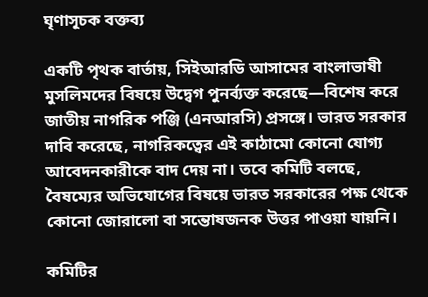ঘৃণাসূচক বক্তব্য

একটি পৃথক বার্তায়, সিইআরডি আসামের বাংলাভাষী মুসলিমদের বিষয়ে উদ্বেগ পুনর্ব্যক্ত করেছে—বিশেষ করে জাতীয় নাগরিক পঞ্জি (এনআরসি) প্রসঙ্গে। ভারত সরকার দাবি করেছে, নাগরিকত্বের এই কাঠামো কোনো যোগ্য আবেদনকারীকে বাদ দেয় না। তবে কমিটি বলছে, বৈষম্যের অভিযোগের বিষয়ে ভারত সরকারের পক্ষ থেকে কোনো জোরালো বা সন্তোষজনক উত্তর পাওয়া যায়নি।

কমিটির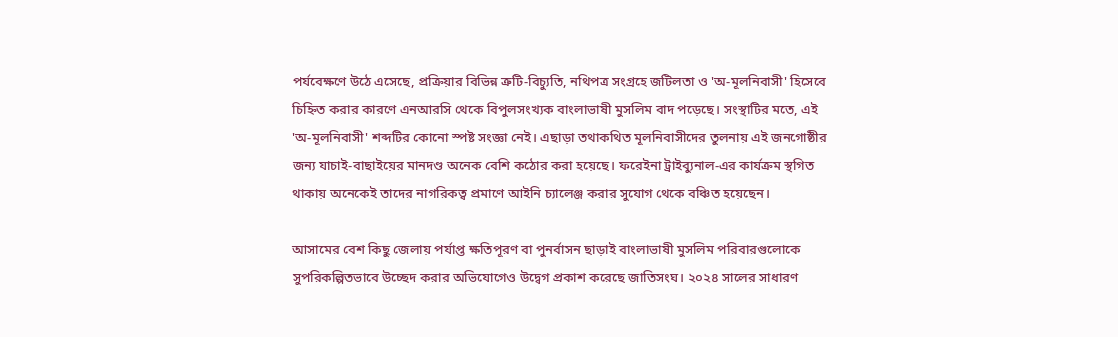পর্যবেক্ষণে উঠে এসেছে, প্রক্রিয়ার বিভিন্ন ত্রুটি-বিচ্যুতি, নথিপত্র সংগ্রহে জটিলতা ও 'অ-মূলনিবাসী' হিসেবে চিহ্নিত করার কারণে এনআরসি থেকে বিপুলসংখ্যক বাংলাভাষী মুসলিম বাদ পড়েছে। সংস্থাটির মতে, এই 'অ-মূলনিবাসী' শব্দটির কোনো স্পষ্ট সংজ্ঞা নেই। এছাড়া তথাকথিত মূলনিবাসীদের তুলনায় এই জনগোষ্ঠীর জন্য যাচাই-বাছাইয়ের মানদণ্ড অনেক বেশি কঠোর করা হয়েছে। ফরেইনা ট্রাইব্যুনাল-এর কার্যক্রম স্থগিত থাকায় অনেকেই তাদের নাগরিকত্ব প্রমাণে আইনি চ্যালেঞ্জ করার সুযোগ থেকে বঞ্চিত হয়েছেন।

আসামের বেশ কিছু জেলায় পর্যাপ্ত ক্ষতিপূরণ বা পুনর্বাসন ছাড়াই বাংলাভাষী মুসলিম পরিবারগুলোকে সুপরিকল্পিতভাবে উচ্ছেদ করার অভিযোগেও উদ্বেগ প্রকাশ করেছে জাতিসংঘ। ২০২৪ সালের সাধারণ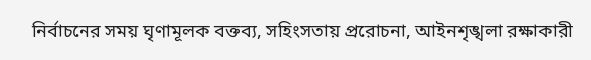নির্বাচনের সময় ঘৃণামূলক বক্তব্য, সহিংসতায় প্ররোচনা, আইনশৃঙ্খলা রক্ষাকারী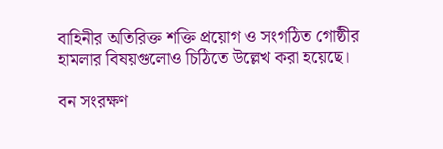বাহিনীর অতিরিক্ত শক্তি প্রয়োগ ও সংগঠিত গোষ্ঠীর হামলার বিষয়গুলোও চিঠিতে উল্লেখ করা হয়েছে।

বন সংরক্ষণ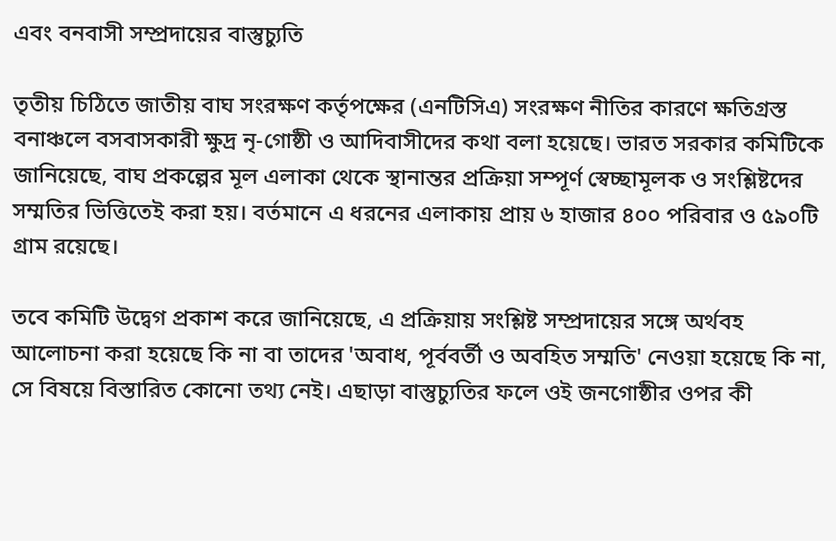এবং বনবাসী সম্প্রদায়ের বাস্তুচ্যুতি

তৃতীয় চিঠিতে জাতীয় বাঘ সংরক্ষণ কর্তৃপক্ষের (এনটিসিএ) সংরক্ষণ নীতির কারণে ক্ষতিগ্রস্ত বনাঞ্চলে বসবাসকারী ক্ষুদ্র নৃ-গোষ্ঠী ও আদিবাসীদের কথা বলা হয়েছে। ভারত সরকার কমিটিকে জানিয়েছে, বাঘ প্রকল্পের মূল এলাকা থেকে স্থানান্তর প্রক্রিয়া সম্পূর্ণ স্বেচ্ছামূলক ও সংশ্লিষ্টদের সম্মতির ভিত্তিতেই করা হয়। বর্তমানে এ ধরনের এলাকায় প্রায় ৬ হাজার ৪০০ পরিবার ও ৫৯০টি গ্রাম রয়েছে।

তবে কমিটি উদ্বেগ প্রকাশ করে জানিয়েছে, এ প্রক্রিয়ায় সংশ্লিষ্ট সম্প্রদায়ের সঙ্গে অর্থবহ আলোচনা করা হয়েছে কি না বা তাদের 'অবাধ, পূর্ববর্তী ও অবহিত সম্মতি' নেওয়া হয়েছে কি না, সে বিষয়ে বিস্তারিত কোনো তথ্য নেই। এছাড়া বাস্তুচ্যুতির ফলে ওই জনগোষ্ঠীর ওপর কী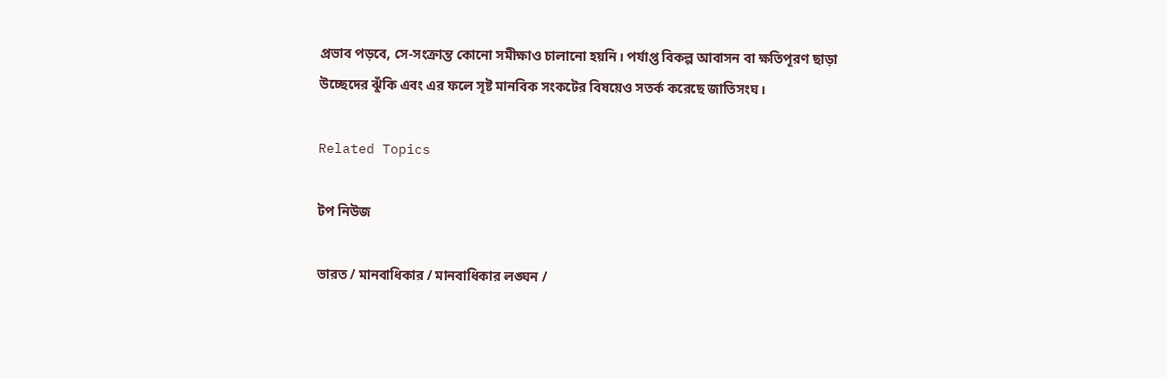প্রভাব পড়বে, সে-সংক্রান্ত কোনো সমীক্ষাও চালানো হয়নি। পর্যাপ্ত বিকল্প আবাসন বা ক্ষতিপূরণ ছাড়া উচ্ছেদের ঝুঁকি এবং এর ফলে সৃষ্ট মানবিক সংকটের বিষয়েও সতর্ক করেছে জাতিসংঘ।

Related Topics

টপ নিউজ

ভারত / মানবাধিকার / মানবাধিকার লঙ্ঘন /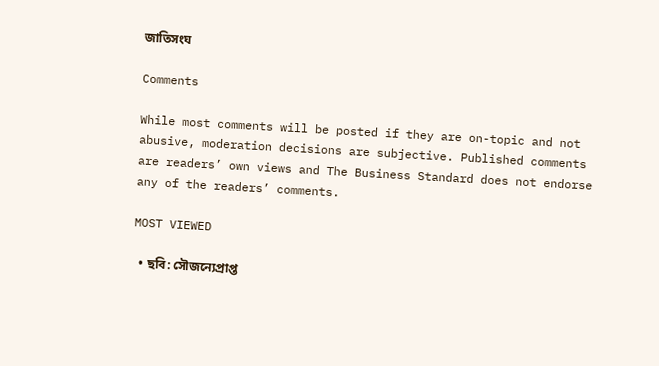জাতিসংঘ

Comments

While most comments will be posted if they are on-topic and not abusive, moderation decisions are subjective. Published comments are readers’ own views and The Business Standard does not endorse any of the readers’ comments.

MOST VIEWED

  • ছবি: সৌজন্যেপ্রাপ্ত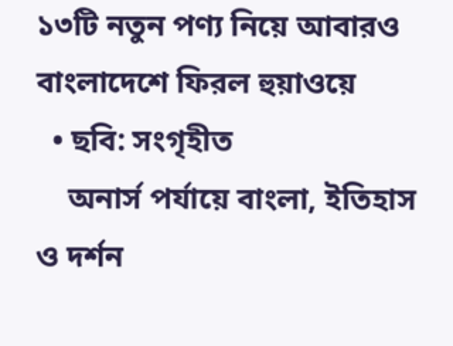১৩টি নতুন পণ্য নিয়ে আবারও বাংলাদেশে ফিরল হুয়াওয়ে
  • ছবি: সংগৃহীত
    অনার্স পর্যায়ে বাংলা, ইতিহাস ও দর্শন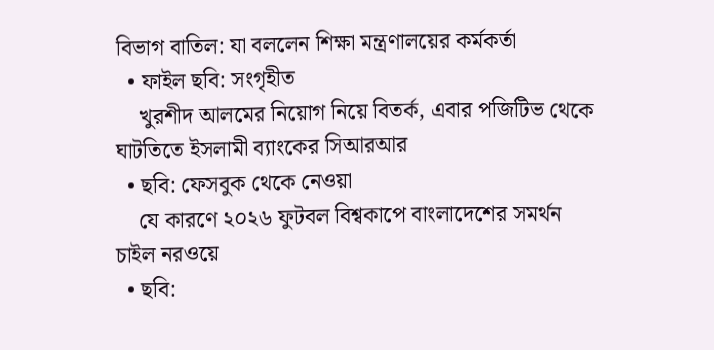বিভাগ বাতিল: যা বললেন শিক্ষা মন্ত্রণালয়ের কর্মকর্তা
  • ফাইল ছবি: সংগৃহীত
    খুরশীদ আলমের নিয়োগ নিয়ে বিতর্ক, এবার পজিটিভ থেকে ঘাটতিতে ইসলামী ব্যাংকের সিআরআর
  • ছবি: ফেসবুক থেকে নেওয়া
    যে কারণে ২০২৬ ফুটবল বিশ্বকাপে বাংলাদেশের সমর্থন চাইল নরওয়ে
  • ছবি: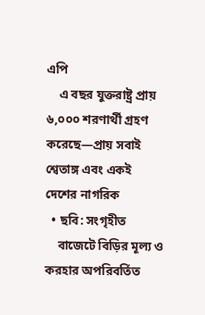এপি
    এ বছর যুক্তরাষ্ট্র প্রায় ৬,০০০ শরণার্থী গ্রহণ করেছে—প্রায় সবাই শ্বেতাঙ্গ এবং একই দেশের নাগরিক
  • ছবি: সংগৃহীত
    বাজেটে বিড়ির মূল্য ও করহার অপরিবর্তিত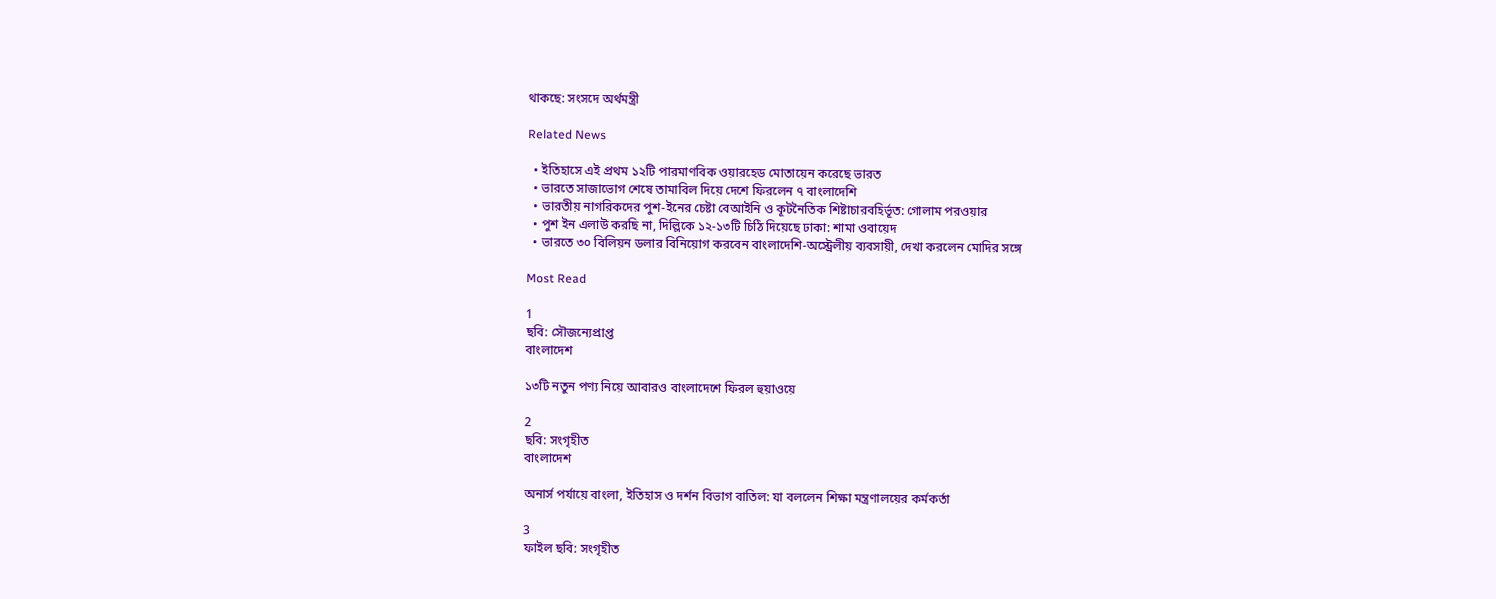থাকছে: সংসদে অর্থমন্ত্রী

Related News

  • ইতিহাসে এই প্রথম ১২টি পারমাণবিক ওয়ারহেড মোতায়েন করেছে ভারত
  • ভারতে সাজাভোগ শেষে তামাবিল দিয়ে দেশে ফিরলেন ৭ বাংলাদেশি
  • ভারতীয় নাগরিকদের পুশ-ইনের চেষ্টা বেআইনি ও কূটনৈতিক শিষ্টাচারবহির্ভূত: গোলাম পরওয়ার
  • পুশ ইন এলাউ করছি না, দিল্লিকে ১২-১৩টি চিঠি দিয়েছে ঢাকা: শামা ওবায়েদ
  • ভারতে ৩০ বিলিয়ন ডলার বিনিয়োগ করবেন বাংলাদেশি-অস্ট্রেলীয় ব্যবসায়ী, দেখা করলেন মোদির সঙ্গে

Most Read

1
ছবি: সৌজন্যেপ্রাপ্ত
বাংলাদেশ

১৩টি নতুন পণ্য নিয়ে আবারও বাংলাদেশে ফিরল হুয়াওয়ে

2
ছবি: সংগৃহীত
বাংলাদেশ

অনার্স পর্যায়ে বাংলা, ইতিহাস ও দর্শন বিভাগ বাতিল: যা বললেন শিক্ষা মন্ত্রণালয়ের কর্মকর্তা

3
ফাইল ছবি: সংগৃহীত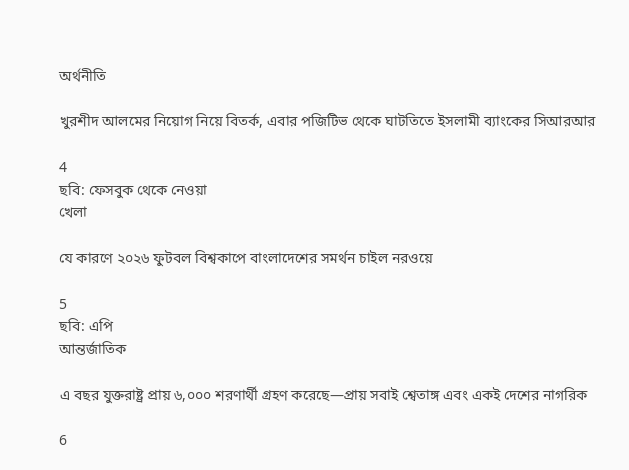অর্থনীতি

খুরশীদ আলমের নিয়োগ নিয়ে বিতর্ক, এবার পজিটিভ থেকে ঘাটতিতে ইসলামী ব্যাংকের সিআরআর

4
ছবি: ফেসবুক থেকে নেওয়া
খেলা

যে কারণে ২০২৬ ফুটবল বিশ্বকাপে বাংলাদেশের সমর্থন চাইল নরওয়ে

5
ছবি: এপি
আন্তর্জাতিক

এ বছর যুক্তরাষ্ট্র প্রায় ৬,০০০ শরণার্থী গ্রহণ করেছে—প্রায় সবাই শ্বেতাঙ্গ এবং একই দেশের নাগরিক

6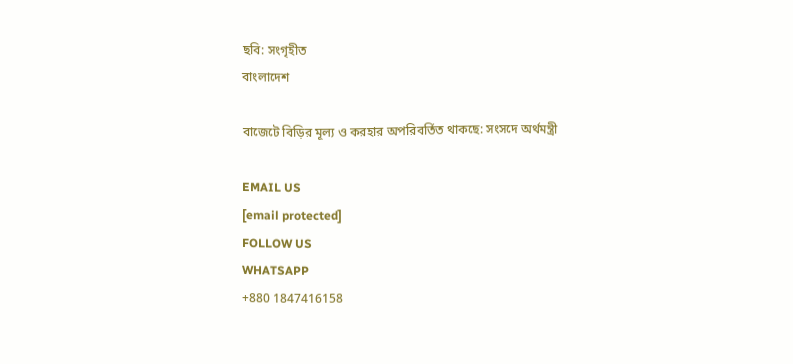ছবি: সংগৃহীত
বাংলাদেশ

বাজেটে বিড়ির মূল্য ও করহার অপরিবর্তিত থাকছে: সংসদে অর্থমন্ত্রী

EMAIL US
[email protected]
FOLLOW US
WHATSAPP
+880 1847416158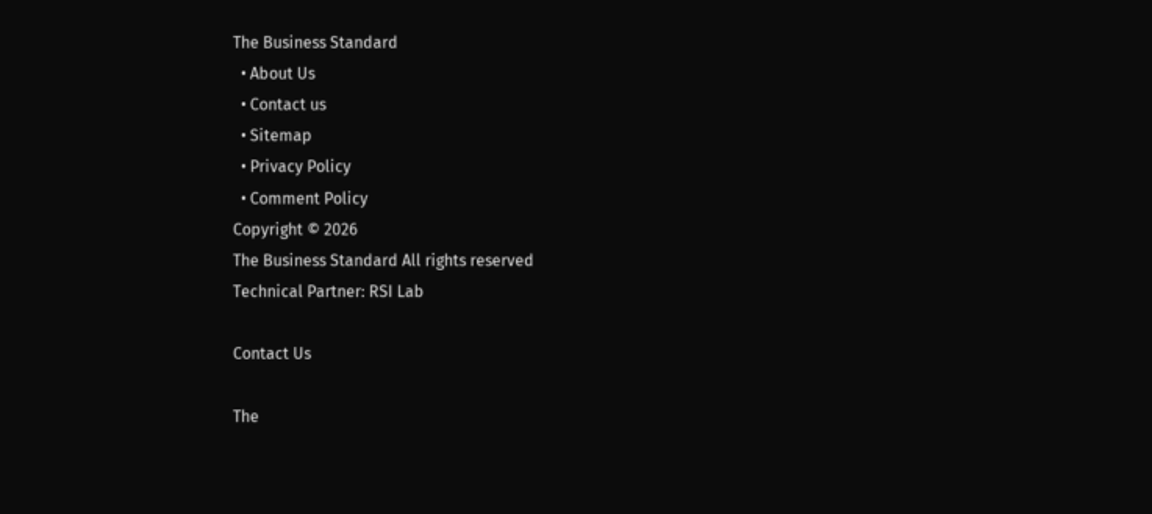The Business Standard
  • About Us
  • Contact us
  • Sitemap
  • Privacy Policy
  • Comment Policy
Copyright © 2026
The Business Standard All rights reserved
Technical Partner: RSI Lab

Contact Us

The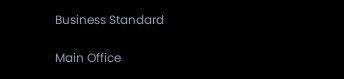Business Standard

Main Office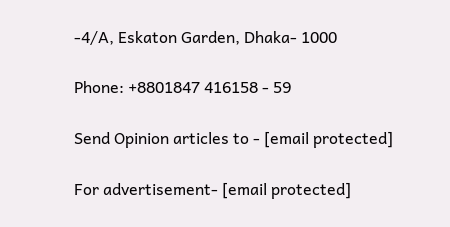-4/A, Eskaton Garden, Dhaka- 1000

Phone: +8801847 416158 - 59

Send Opinion articles to - [email protected]

For advertisement- [email protected]